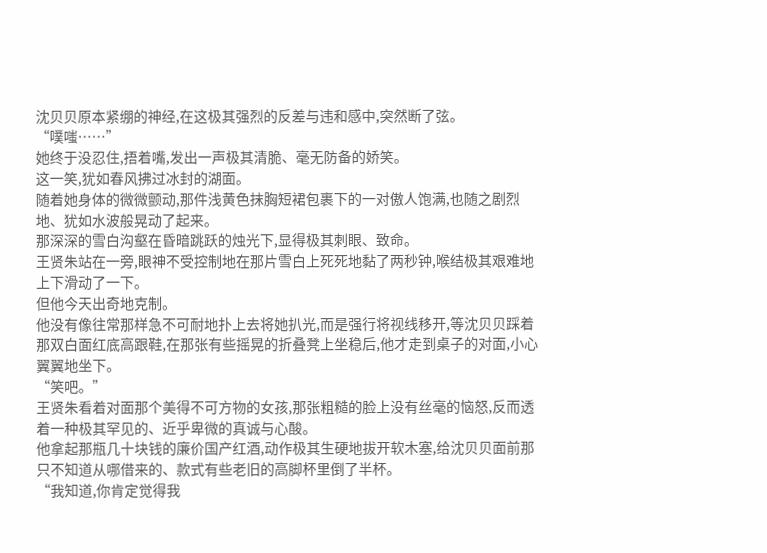沈贝贝原本紧绷的神经,在这极其强烈的反差与违和感中,突然断了弦。
“噗嗤……”
她终于没忍住,捂着嘴,发出一声极其清脆、毫无防备的娇笑。
这一笑,犹如春风拂过冰封的湖面。
随着她身体的微微颤动,那件浅黄色抹胸短裙包裹下的一对傲人饱满,也随之剧烈地、犹如水波般晃动了起来。
那深深的雪白沟壑在昏暗跳跃的烛光下,显得极其刺眼、致命。
王贤朱站在一旁,眼神不受控制地在那片雪白上死死地黏了两秒钟,喉结极其艰难地上下滑动了一下。
但他今天出奇地克制。
他没有像往常那样急不可耐地扑上去将她扒光,而是强行将视线移开,等沈贝贝踩着那双白面红底高跟鞋,在那张有些摇晃的折叠凳上坐稳后,他才走到桌子的对面,小心翼翼地坐下。
“笑吧。”
王贤朱看着对面那个美得不可方物的女孩,那张粗糙的脸上没有丝毫的恼怒,反而透着一种极其罕见的、近乎卑微的真诚与心酸。
他拿起那瓶几十块钱的廉价国产红酒,动作极其生硬地拔开软木塞,给沈贝贝面前那只不知道从哪借来的、款式有些老旧的高脚杯里倒了半杯。
“我知道,你肯定觉得我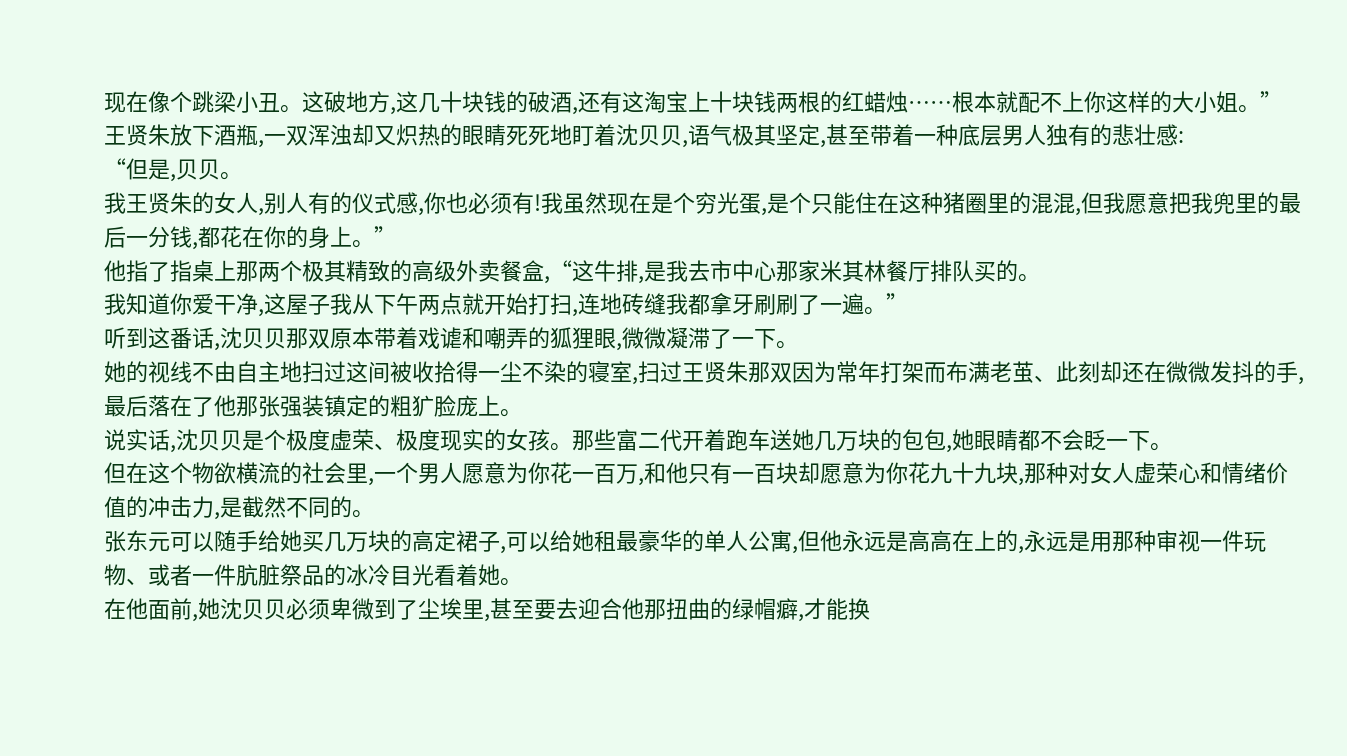现在像个跳梁小丑。这破地方,这几十块钱的破酒,还有这淘宝上十块钱两根的红蜡烛……根本就配不上你这样的大小姐。”
王贤朱放下酒瓶,一双浑浊却又炽热的眼睛死死地盯着沈贝贝,语气极其坚定,甚至带着一种底层男人独有的悲壮感:
“但是,贝贝。
我王贤朱的女人,别人有的仪式感,你也必须有!我虽然现在是个穷光蛋,是个只能住在这种猪圈里的混混,但我愿意把我兜里的最后一分钱,都花在你的身上。”
他指了指桌上那两个极其精致的高级外卖餐盒,“这牛排,是我去市中心那家米其林餐厅排队买的。
我知道你爱干净,这屋子我从下午两点就开始打扫,连地砖缝我都拿牙刷刷了一遍。”
听到这番话,沈贝贝那双原本带着戏谑和嘲弄的狐狸眼,微微凝滞了一下。
她的视线不由自主地扫过这间被收拾得一尘不染的寝室,扫过王贤朱那双因为常年打架而布满老茧、此刻却还在微微发抖的手,最后落在了他那张强装镇定的粗犷脸庞上。
说实话,沈贝贝是个极度虚荣、极度现实的女孩。那些富二代开着跑车送她几万块的包包,她眼睛都不会眨一下。
但在这个物欲横流的社会里,一个男人愿意为你花一百万,和他只有一百块却愿意为你花九十九块,那种对女人虚荣心和情绪价值的冲击力,是截然不同的。
张东元可以随手给她买几万块的高定裙子,可以给她租最豪华的单人公寓,但他永远是高高在上的,永远是用那种审视一件玩物、或者一件肮脏祭品的冰冷目光看着她。
在他面前,她沈贝贝必须卑微到了尘埃里,甚至要去迎合他那扭曲的绿帽癖,才能换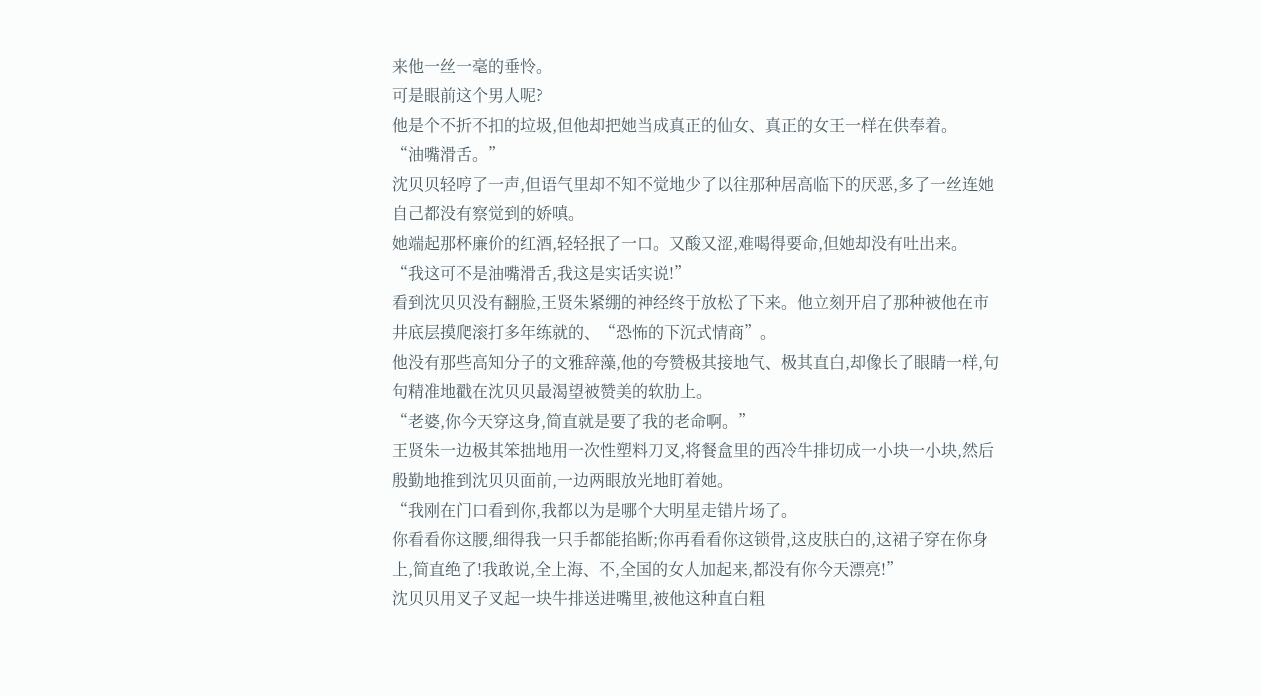来他一丝一毫的垂怜。
可是眼前这个男人呢?
他是个不折不扣的垃圾,但他却把她当成真正的仙女、真正的女王一样在供奉着。
“油嘴滑舌。”
沈贝贝轻哼了一声,但语气里却不知不觉地少了以往那种居高临下的厌恶,多了一丝连她自己都没有察觉到的娇嗔。
她端起那杯廉价的红酒,轻轻抿了一口。又酸又涩,难喝得要命,但她却没有吐出来。
“我这可不是油嘴滑舌,我这是实话实说!”
看到沈贝贝没有翻脸,王贤朱紧绷的神经终于放松了下来。他立刻开启了那种被他在市井底层摸爬滚打多年练就的、“恐怖的下沉式情商”。
他没有那些高知分子的文雅辞藻,他的夸赞极其接地气、极其直白,却像长了眼睛一样,句句精准地戳在沈贝贝最渴望被赞美的软肋上。
“老婆,你今天穿这身,简直就是要了我的老命啊。”
王贤朱一边极其笨拙地用一次性塑料刀叉,将餐盒里的西冷牛排切成一小块一小块,然后殷勤地推到沈贝贝面前,一边两眼放光地盯着她。
“我刚在门口看到你,我都以为是哪个大明星走错片场了。
你看看你这腰,细得我一只手都能掐断;你再看看你这锁骨,这皮肤白的,这裙子穿在你身上,简直绝了!我敢说,全上海、不,全国的女人加起来,都没有你今天漂亮!”
沈贝贝用叉子叉起一块牛排送进嘴里,被他这种直白粗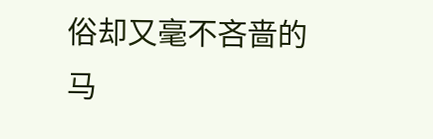俗却又毫不吝啬的马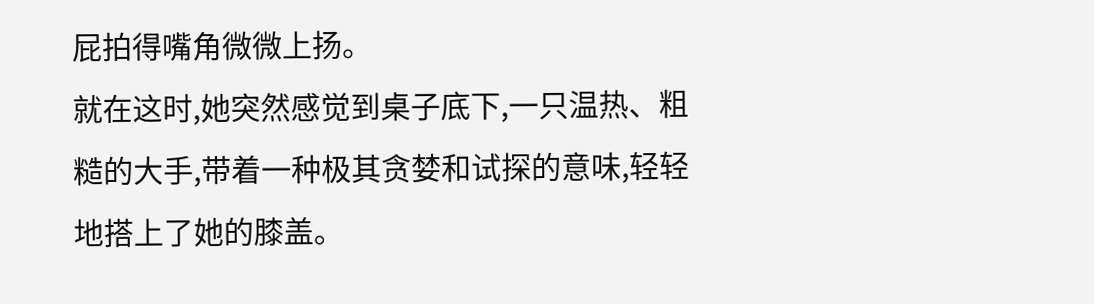屁拍得嘴角微微上扬。
就在这时,她突然感觉到桌子底下,一只温热、粗糙的大手,带着一种极其贪婪和试探的意味,轻轻地搭上了她的膝盖。